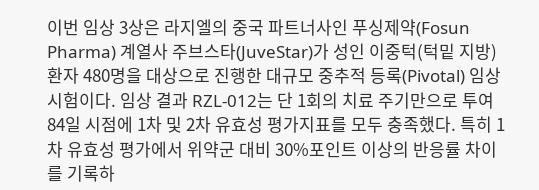이번 임상 3상은 라지엘의 중국 파트너사인 푸싱제약(Fosun Pharma) 계열사 주브스타(JuveStar)가 성인 이중턱(턱밑 지방) 환자 480명을 대상으로 진행한 대규모 중추적 등록(Pivotal) 임상시험이다. 임상 결과 RZL-012는 단 1회의 치료 주기만으로 투여 84일 시점에 1차 및 2차 유효성 평가지표를 모두 충족했다. 특히 1차 유효성 평가에서 위약군 대비 30%포인트 이상의 반응률 차이를 기록하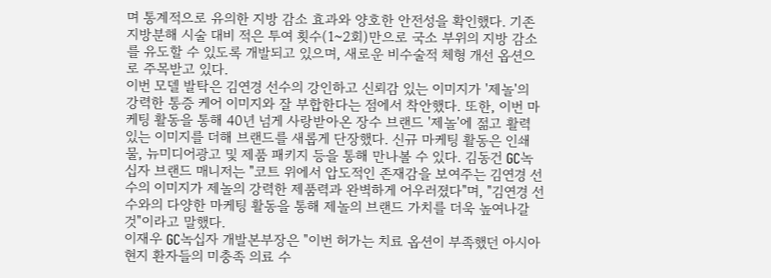며 통계적으로 유의한 지방 감소 효과와 양호한 안전성을 확인했다. 기존 지방분해 시술 대비 적은 투여 횟수(1~2회)만으로 국소 부위의 지방 감소를 유도할 수 있도록 개발되고 있으며, 새로운 비수술적 체형 개선 옵션으로 주목받고 있다.
이번 모델 발탁은 김연경 선수의 강인하고 신뢰감 있는 이미지가 '제놀'의 강력한 통증 케어 이미지와 잘 부합한다는 점에서 착안했다. 또한, 이번 마케팅 활동을 통해 40년 넘게 사랑받아온 장수 브랜드 '제놀'에 젊고 활력 있는 이미지를 더해 브랜드를 새롭게 단장했다. 신규 마케팅 활동은 인쇄물, 뉴미디어광고 및 제품 패키지 등을 통해 만나볼 수 있다. 김동건 GC녹십자 브랜드 매니저는 "코트 위에서 압도적인 존재감을 보여주는 김연경 선수의 이미지가 제놀의 강력한 제품력과 완벽하게 어우러졌다"며, "김연경 선수와의 다양한 마케팅 활동을 통해 제놀의 브랜드 가치를 더욱 높여나갈 것"이라고 말했다.
이재우 GC녹십자 개발본부장은 "이번 허가는 치료 옵션이 부족했던 아시아 현지 환자들의 미충족 의료 수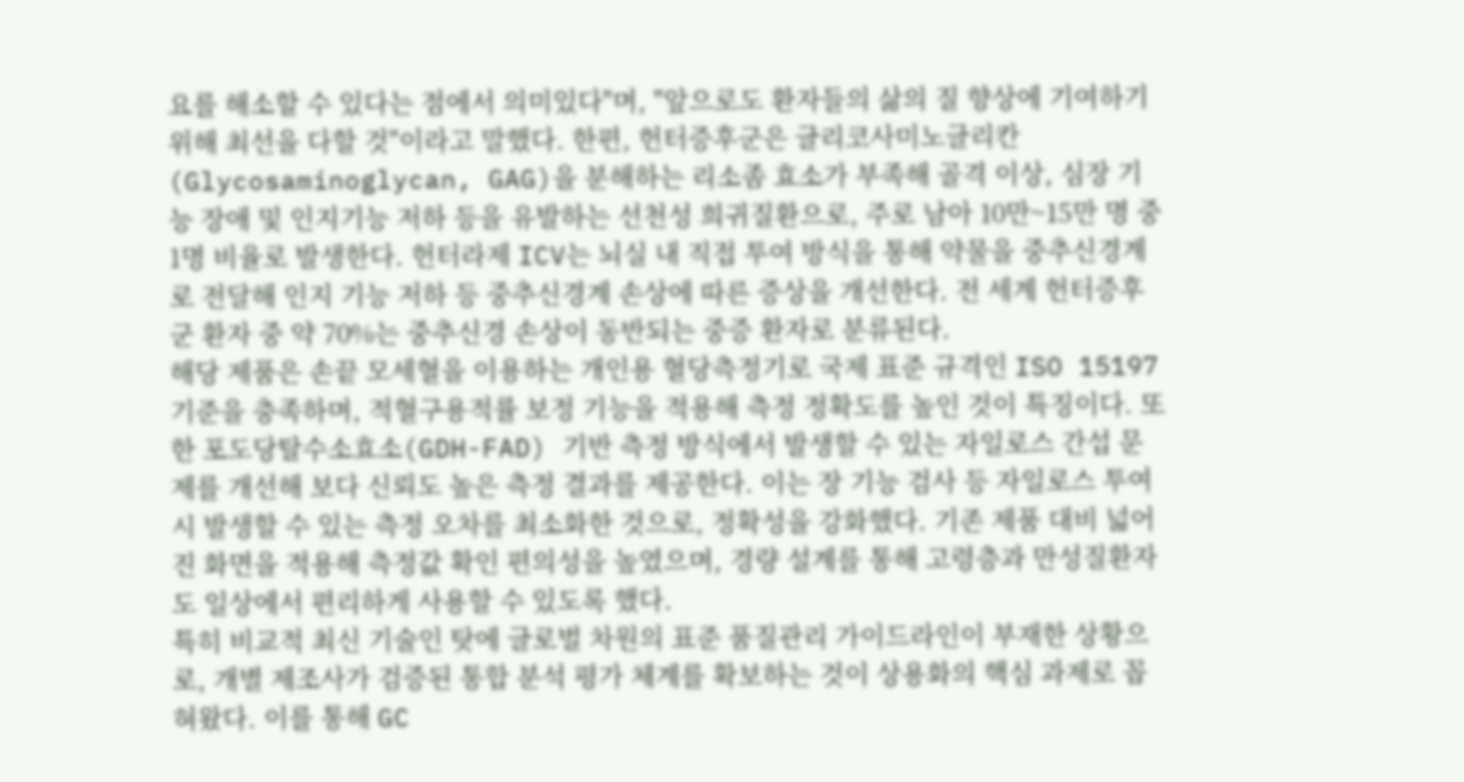요를 해소할 수 있다는 점에서 의미있다"며, "앞으로도 환자들의 삶의 질 향상에 기여하기 위해 최선을 다할 것"이라고 말했다. 한편, 헌터증후군은 글리코사미노글리칸(Glycosaminoglycan, GAG)을 분해하는 리소좀 효소가 부족해 골격 이상, 심장 기능 장애 및 인지기능 저하 등을 유발하는 선천성 희귀질환으로, 주로 남아 10만~15만 명 중 1명 비율로 발생한다. 헌터라제 ICV는 뇌실 내 직접 투여 방식을 통해 약물을 중추신경계로 전달해 인지 기능 저하 등 중추신경계 손상에 따른 증상을 개선한다. 전 세계 헌터증후군 환자 중 약 70%는 중추신경 손상이 동반되는 중증 환자로 분류된다.
해당 제품은 손끝 모세혈을 이용하는 개인용 혈당측정기로 국제 표준 규격인 ISO 15197 기준을 충족하며, 적혈구용적률 보정 기능을 적용해 측정 정확도를 높인 것이 특징이다. 또한 포도당탈수소효소(GDH-FAD) 기반 측정 방식에서 발생할 수 있는 자일로스 간섭 문제를 개선해 보다 신뢰도 높은 측정 결과를 제공한다. 이는 장 기능 검사 등 자일로스 투여 시 발생할 수 있는 측정 오차를 최소화한 것으로, 정확성을 강화했다. 기존 제품 대비 넓어진 화면을 적용해 측정값 확인 편의성을 높였으며, 경량 설계를 통해 고령층과 만성질환자도 일상에서 편리하게 사용할 수 있도록 했다.
특히 비교적 최신 기술인 탓에 글로벌 차원의 표준 품질관리 가이드라인이 부재한 상황으로, 개별 제조사가 검증된 통합 분석 평가 체계를 확보하는 것이 상용화의 핵심 과제로 꼽혀왔다. 이를 통해 GC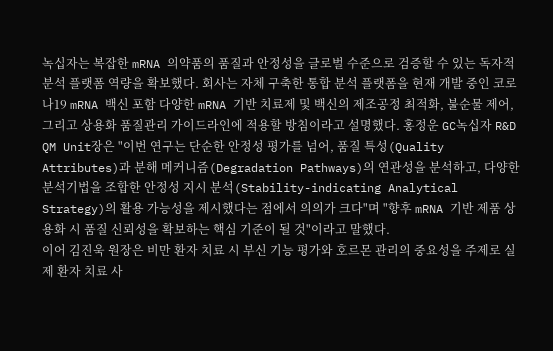녹십자는 복잡한 mRNA 의약품의 품질과 안정성을 글로벌 수준으로 검증할 수 있는 독자적 분석 플랫폼 역량을 확보했다. 회사는 자체 구축한 통합 분석 플랫폼을 현재 개발 중인 코로나19 mRNA 백신 포함 다양한 mRNA 기반 치료제 및 백신의 제조공정 최적화, 불순물 제어, 그리고 상용화 품질관리 가이드라인에 적용할 방침이라고 설명했다. 홍정운 GC녹십자 R&D QM Unit장은 "이번 연구는 단순한 안정성 평가를 넘어, 품질 특성(Quality Attributes)과 분해 메커니즘(Degradation Pathways)의 연관성을 분석하고, 다양한 분석기법을 조합한 안정성 지시 분석(Stability-indicating Analytical Strategy)의 활용 가능성을 제시했다는 점에서 의의가 크다"며 "향후 mRNA 기반 제품 상용화 시 품질 신뢰성을 확보하는 핵심 기준이 될 것"이라고 말했다.
이어 김진욱 원장은 비만 환자 치료 시 부신 기능 평가와 호르몬 관리의 중요성을 주제로 실제 환자 치료 사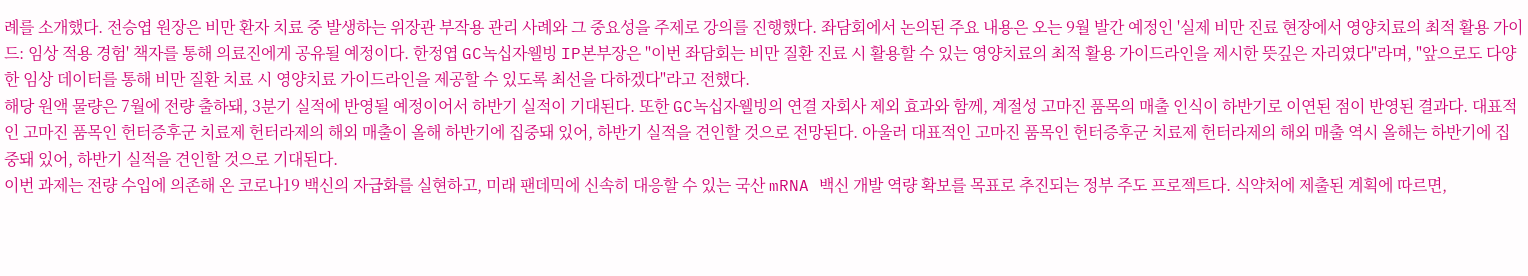례를 소개했다. 전승엽 원장은 비만 환자 치료 중 발생하는 위장관 부작용 관리 사례와 그 중요성을 주제로 강의를 진행했다. 좌담회에서 논의된 주요 내용은 오는 9월 발간 예정인 '실제 비만 진료 현장에서 영양치료의 최적 활용 가이드: 임상 적용 경험' 책자를 통해 의료진에게 공유될 예정이다. 한정엽 GC녹십자웰빙 IP본부장은 "이번 좌담회는 비만 질환 진료 시 활용할 수 있는 영양치료의 최적 활용 가이드라인을 제시한 뜻깊은 자리였다"라며, "앞으로도 다양한 임상 데이터를 통해 비만 질환 치료 시 영양치료 가이드라인을 제공할 수 있도록 최선을 다하겠다"라고 전했다.
해당 원액 물량은 7월에 전량 출하돼, 3분기 실적에 반영될 예정이어서 하반기 실적이 기대된다. 또한 GC녹십자웰빙의 연결 자회사 제외 효과와 함께, 계절성 고마진 품목의 매출 인식이 하반기로 이연된 점이 반영된 결과다. 대표적인 고마진 품목인 헌터증후군 치료제 헌터라제의 해외 매출이 올해 하반기에 집중돼 있어, 하반기 실적을 견인할 것으로 전망된다. 아울러 대표적인 고마진 품목인 헌터증후군 치료제 헌터라제의 해외 매출 역시 올해는 하반기에 집중돼 있어, 하반기 실적을 견인할 것으로 기대된다.
이번 과제는 전량 수입에 의존해 온 코로나19 백신의 자급화를 실현하고, 미래 팬데믹에 신속히 대응할 수 있는 국산 mRNA 백신 개발 역량 확보를 목표로 추진되는 정부 주도 프로젝트다. 식약처에 제출된 계획에 따르면,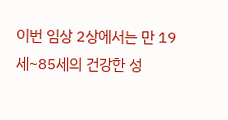이번 임상 2상에서는 만 19세~85세의 건강한 성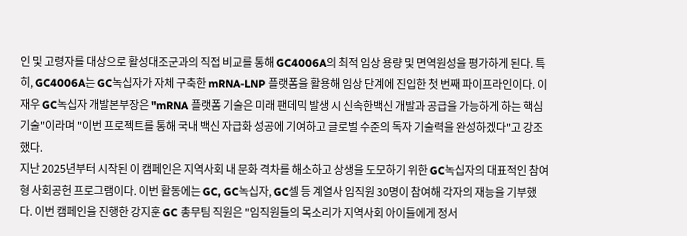인 및 고령자를 대상으로 활성대조군과의 직접 비교를 통해 GC4006A의 최적 임상 용량 및 면역원성을 평가하게 된다. 특히, GC4006A는 GC녹십자가 자체 구축한 mRNA-LNP 플랫폼을 활용해 임상 단계에 진입한 첫 번째 파이프라인이다. 이재우 GC녹십자 개발본부장은 "mRNA 플랫폼 기술은 미래 팬데믹 발생 시 신속한백신 개발과 공급을 가능하게 하는 핵심 기술"이라며 "이번 프로젝트를 통해 국내 백신 자급화 성공에 기여하고 글로벌 수준의 독자 기술력을 완성하겠다"고 강조했다.
지난 2025년부터 시작된 이 캠페인은 지역사회 내 문화 격차를 해소하고 상생을 도모하기 위한 GC녹십자의 대표적인 참여형 사회공헌 프로그램이다. 이번 활동에는 GC, GC녹십자, GC셀 등 계열사 임직원 30명이 참여해 각자의 재능을 기부했다. 이번 캠페인을 진행한 강지훈 GC 총무팀 직원은 "임직원들의 목소리가 지역사회 아이들에게 정서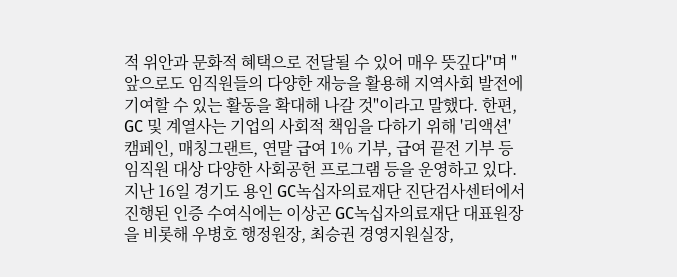적 위안과 문화적 혜택으로 전달될 수 있어 매우 뜻깊다"며 "앞으로도 임직원들의 다양한 재능을 활용해 지역사회 발전에 기여할 수 있는 활동을 확대해 나갈 것"이라고 말했다. 한편, GC 및 계열사는 기업의 사회적 책임을 다하기 위해 '리액션' 캠페인, 매칭그랜트, 연말 급여 1% 기부, 급여 끝전 기부 등 임직원 대상 다양한 사회공헌 프로그램 등을 운영하고 있다.
지난 16일 경기도 용인 GC녹십자의료재단 진단검사센터에서 진행된 인증 수여식에는 이상곤 GC녹십자의료재단 대표원장을 비롯해 우병호 행정원장, 최승권 경영지원실장,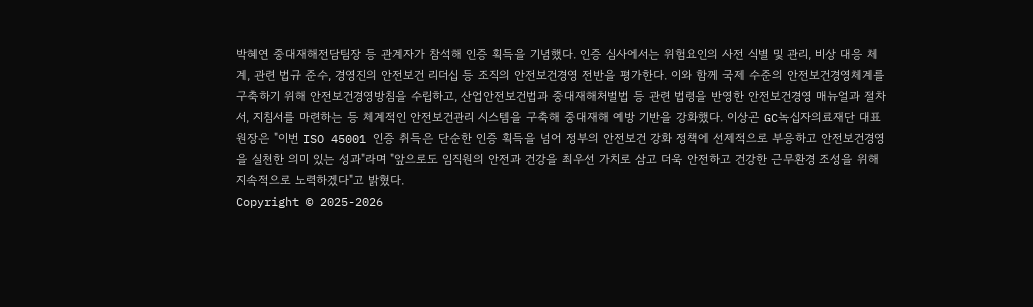박혜연 중대재해전담팀장 등 관계자가 참석해 인증 획득을 기념했다. 인증 심사에서는 위험요인의 사전 식별 및 관리, 비상 대응 체계, 관련 법규 준수, 경영진의 안전보건 리더십 등 조직의 안전보건경영 전반을 평가한다. 이와 함께 국제 수준의 안전보건경영체계를 구축하기 위해 안전보건경영방침을 수립하고, 산업안전보건법과 중대재해처벌법 등 관련 법령을 반영한 안전보건경영 매뉴얼과 절차서, 지침서를 마련하는 등 체계적인 안전보건관리 시스템을 구축해 중대재해 예방 기반을 강화했다. 이상곤 GC녹십자의료재단 대표원장은 "이번 ISO 45001 인증 취득은 단순한 인증 획득을 넘어 정부의 안전보건 강화 정책에 선제적으로 부응하고 안전보건경영을 실천한 의미 있는 성과"라며 "앞으로도 임직원의 안전과 건강을 최우선 가치로 삼고 더욱 안전하고 건강한 근무환경 조성을 위해 지속적으로 노력하겠다"고 밝혔다.
Copyright © 2025-2026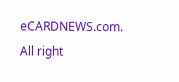eCARDNEWS.com. All right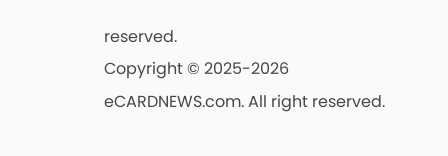reserved.
Copyright © 2025-2026 eCARDNEWS.com. All right reserved.